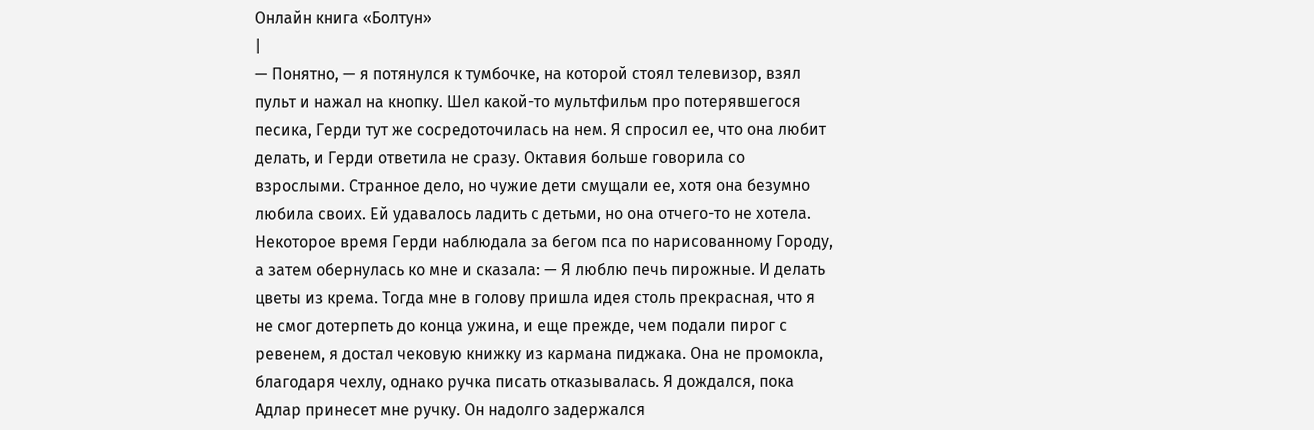Онлайн книга «Болтун»
|
— Понятно, — я потянулся к тумбочке, на которой стоял телевизор, взял пульт и нажал на кнопку. Шел какой-то мультфильм про потерявшегося песика, Герди тут же сосредоточилась на нем. Я спросил ее, что она любит делать, и Герди ответила не сразу. Октавия больше говорила со взрослыми. Странное дело, но чужие дети смущали ее, хотя она безумно любила своих. Ей удавалось ладить с детьми, но она отчего-то не хотела. Некоторое время Герди наблюдала за бегом пса по нарисованному Городу, а затем обернулась ко мне и сказала: — Я люблю печь пирожные. И делать цветы из крема. Тогда мне в голову пришла идея столь прекрасная, что я не смог дотерпеть до конца ужина, и еще прежде, чем подали пирог с ревенем, я достал чековую книжку из кармана пиджака. Она не промокла, благодаря чехлу, однако ручка писать отказывалась. Я дождался, пока Адлар принесет мне ручку. Он надолго задержался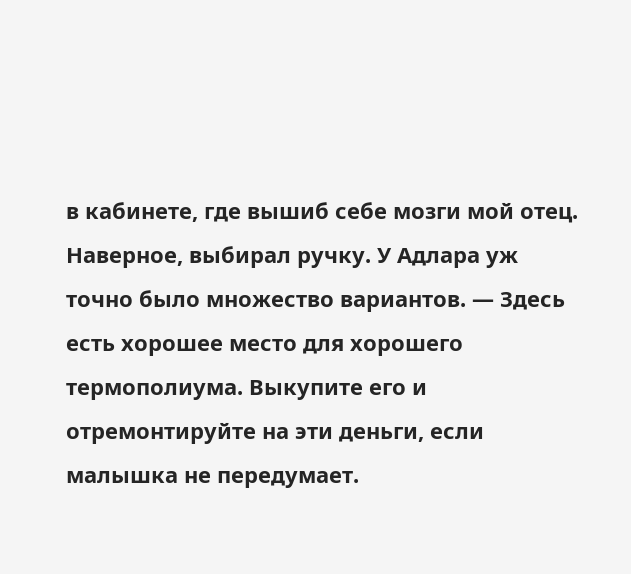в кабинете, где вышиб себе мозги мой отец. Наверное, выбирал ручку. У Адлара уж точно было множество вариантов. — Здесь есть хорошее место для хорошего термополиума. Выкупите его и отремонтируйте на эти деньги, если малышка не передумает.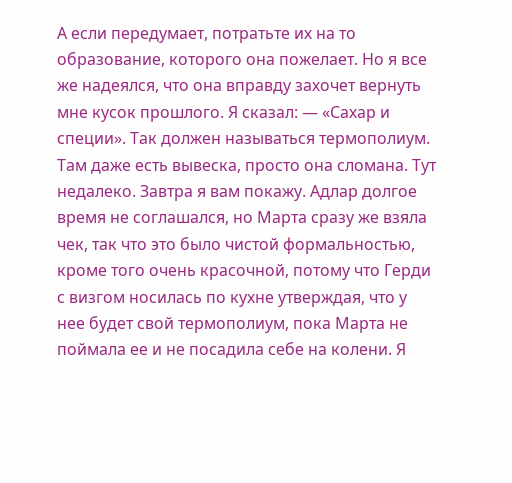А если передумает, потратьте их на то образование, которого она пожелает. Но я все же надеялся, что она вправду захочет вернуть мне кусок прошлого. Я сказал: — «Сахар и специи». Так должен называться термополиум. Там даже есть вывеска, просто она сломана. Тут недалеко. Завтра я вам покажу. Адлар долгое время не соглашался, но Марта сразу же взяла чек, так что это было чистой формальностью, кроме того очень красочной, потому что Герди с визгом носилась по кухне утверждая, что у нее будет свой термополиум, пока Марта не поймала ее и не посадила себе на колени. Я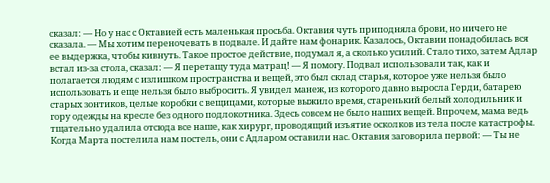сказал: — Но у нас с Октавией есть маленькая просьба. Октавия чуть приподняла брови, но ничего не сказала. — Мы хотим переночевать в подвале. И дайте нам фонарик. Казалось, Октавии понадобилась вся ее выдержка, чтобы кивнуть. Такое простое действие, подумал я, а сколько усилий. Стало тихо, затем Адлар встал из-за стола, сказал: — Я перетащу туда матрац! — Я помогу. Подвал использовали так, как и полагается людям с излишком пространства и вещей, это был склад старья, которое уже нельзя было использовать и еще нельзя было выбросить. Я увидел манеж, из которого давно выросла Герди, батарею старых зонтиков, целые коробки с вещицами, которые выжило время, старенький белый холодильник и гору одежды на кресле без одного подлокотника. Здесь совсем не было наших вещей. Впрочем, мама ведь тщательно удалила отсюда все наше, как хирург, проводящий изъятие осколков из тела после катастрофы. Когда Марта постелила нам постель, они с Адларом оставили нас. Октавия заговорила первой: — Ты не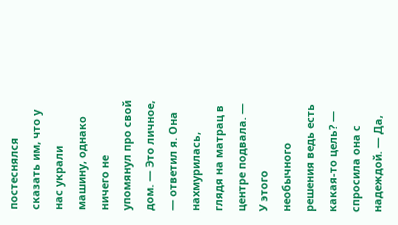постеснялся сказать им, что у нас украли машину, однако ничего не упомянул про свой дом. — Это личное, — ответил я. Она нахмурилась, глядя на матрац в центре подвала. — У этого необычного решения ведь есть какая-то цель? — спросила она с надеждой. — Да,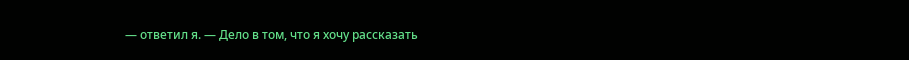— ответил я. — Дело в том, что я хочу рассказать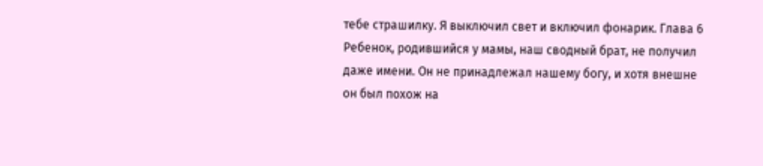тебе страшилку. Я выключил свет и включил фонарик. Глава 6 Ребенок, родившийся у мамы, наш сводный брат, не получил даже имени. Он не принадлежал нашему богу, и хотя внешне он был похож на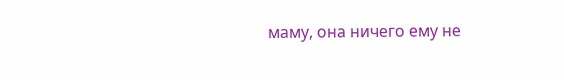маму, она ничего ему не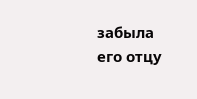забыла его отцу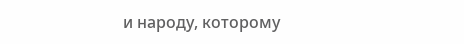и народу, которому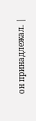он принадлежал. |